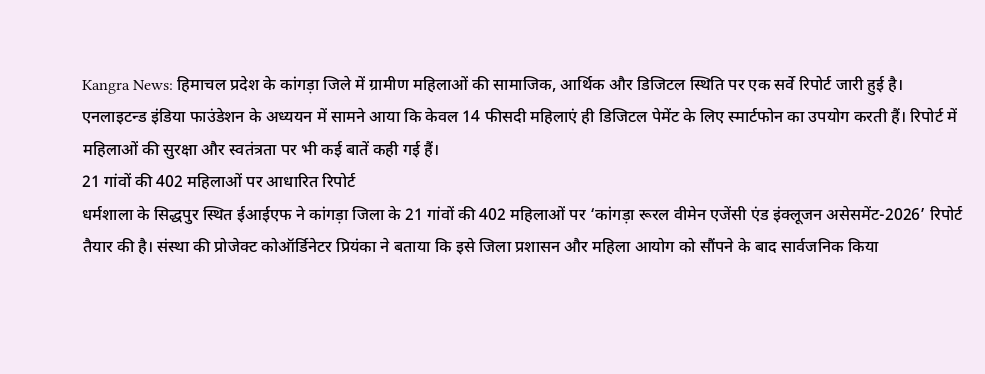Kangra News: हिमाचल प्रदेश के कांगड़ा जिले में ग्रामीण महिलाओं की सामाजिक, आर्थिक और डिजिटल स्थिति पर एक सर्वे रिपोर्ट जारी हुई है। एनलाइटन्ड इंडिया फाउंडेशन के अध्ययन में सामने आया कि केवल 14 फीसदी महिलाएं ही डिजिटल पेमेंट के लिए स्मार्टफोन का उपयोग करती हैं। रिपोर्ट में महिलाओं की सुरक्षा और स्वतंत्रता पर भी कई बातें कही गई हैं।
21 गांवों की 402 महिलाओं पर आधारित रिपोर्ट
धर्मशाला के सिद्धपुर स्थित ईआईएफ ने कांगड़ा जिला के 21 गांवों की 402 महिलाओं पर ‘कांगड़ा रूरल वीमेन एजेंसी एंड इंक्लूजन असेसमेंट-2026’ रिपोर्ट तैयार की है। संस्था की प्रोजेक्ट कोऑर्डिनेटर प्रियंका ने बताया कि इसे जिला प्रशासन और महिला आयोग को सौंपने के बाद सार्वजनिक किया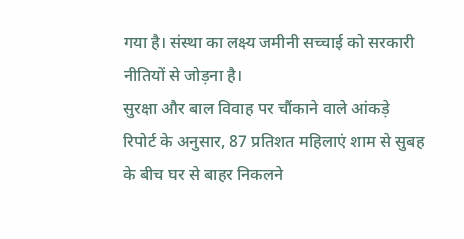गया है। संस्था का लक्ष्य जमीनी सच्चाई को सरकारी नीतियों से जोड़ना है।
सुरक्षा और बाल विवाह पर चौंकाने वाले आंकड़े
रिपोर्ट के अनुसार, 87 प्रतिशत महिलाएं शाम से सुबह के बीच घर से बाहर निकलने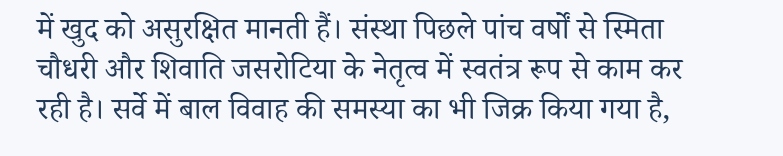में खुद को असुरक्षित मानती हैं। संस्था पिछले पांच वर्षों से स्मिता चौधरी और शिवाति जसरोटिया के नेतृत्व में स्वतंत्र रूप से काम कर रही है। सर्वे में बाल विवाह की समस्या का भी जिक्र किया गया है,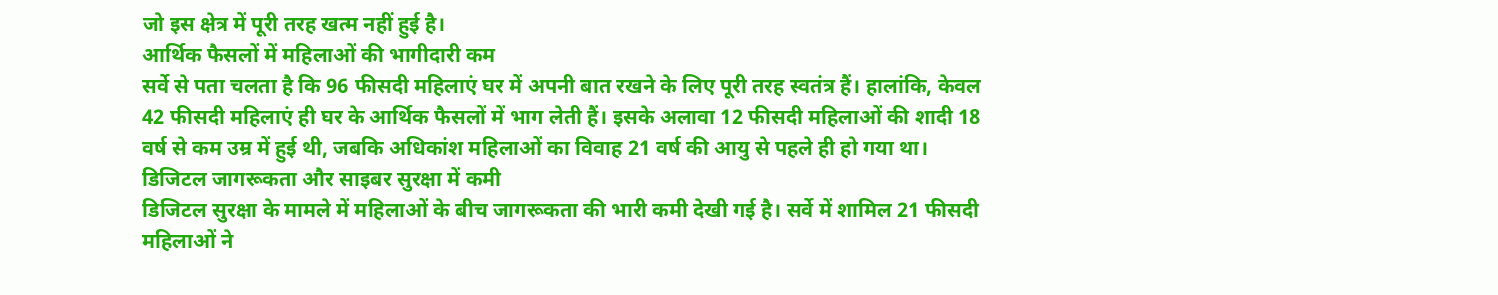जो इस क्षेत्र में पूरी तरह खत्म नहीं हुई है।
आर्थिक फैसलों में महिलाओं की भागीदारी कम
सर्वे से पता चलता है कि 96 फीसदी महिलाएं घर में अपनी बात रखने के लिए पूरी तरह स्वतंत्र हैं। हालांकि, केवल 42 फीसदी महिलाएं ही घर के आर्थिक फैसलों में भाग लेती हैं। इसके अलावा 12 फीसदी महिलाओं की शादी 18 वर्ष से कम उम्र में हुई थी, जबकि अधिकांश महिलाओं का विवाह 21 वर्ष की आयु से पहले ही हो गया था।
डिजिटल जागरूकता और साइबर सुरक्षा में कमी
डिजिटल सुरक्षा के मामले में महिलाओं के बीच जागरूकता की भारी कमी देखी गई है। सर्वे में शामिल 21 फीसदी महिलाओं ने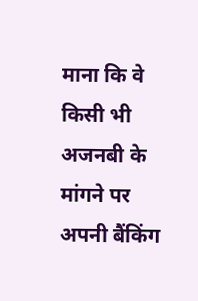माना कि वे किसी भी अजनबी के मांगने पर अपनी बैंकिंग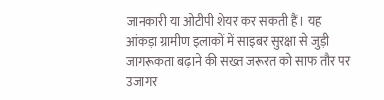जानकारी या ओटीपी शेयर कर सकती हैं। यह आंकड़ा ग्रामीण इलाकों में साइबर सुरक्षा से जुड़ी जागरूकता बढ़ाने की सख्त जरूरत को साफ तौर पर उजागर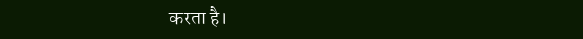करता है।